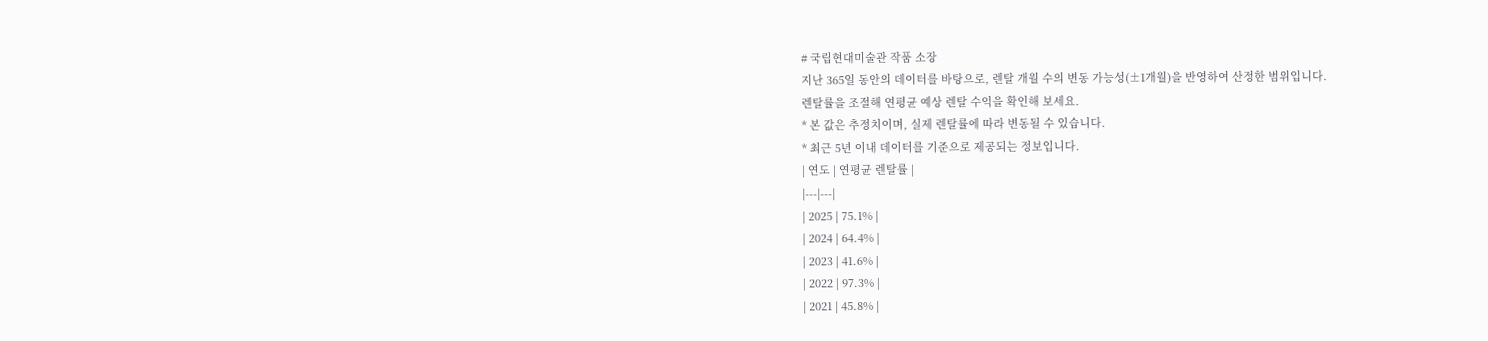# 국립현대미술관 작품 소장
지난 365일 동안의 데이터를 바탕으로, 렌탈 개월 수의 변동 가능성(±1개월)을 반영하여 산정한 범위입니다.
렌탈률을 조절해 연평균 예상 렌탈 수익을 확인해 보세요.
* 본 값은 추정치이며, 실제 렌탈률에 따라 변동될 수 있습니다.
* 최근 5년 이내 데이터를 기준으로 제공되는 정보입니다.
| 연도 | 연평균 렌탈률 |
|---|---|
| 2025 | 75.1% |
| 2024 | 64.4% |
| 2023 | 41.6% |
| 2022 | 97.3% |
| 2021 | 45.8% |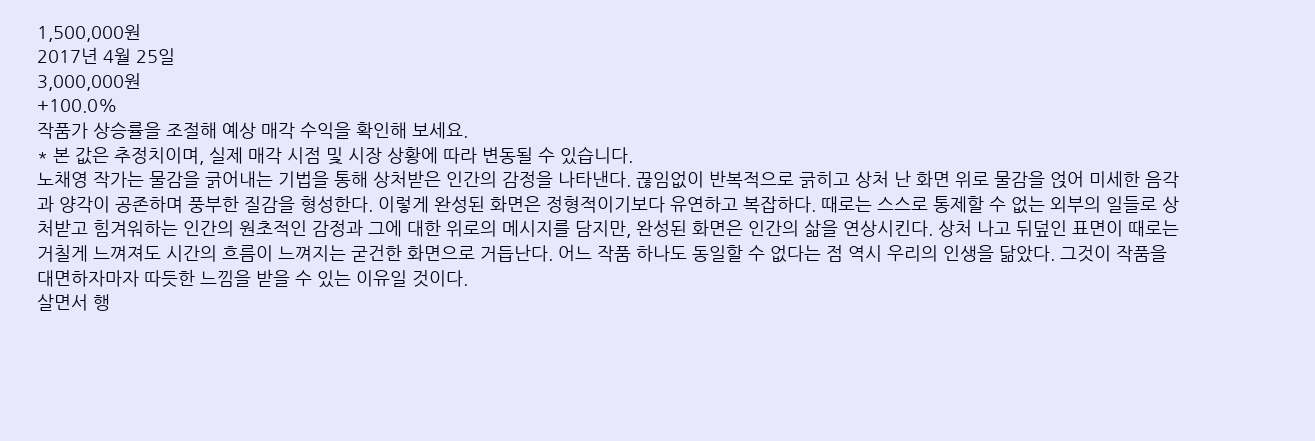1,500,000원
2017년 4월 25일
3,000,000원
+100.0%
작품가 상승률을 조절해 예상 매각 수익을 확인해 보세요.
* 본 값은 추정치이며, 실제 매각 시점 및 시장 상황에 따라 변동될 수 있습니다.
노채영 작가는 물감을 긁어내는 기법을 통해 상처받은 인간의 감정을 나타낸다. 끊임없이 반복적으로 긁히고 상처 난 화면 위로 물감을 얹어 미세한 음각과 양각이 공존하며 풍부한 질감을 형성한다. 이렇게 완성된 화면은 정형적이기보다 유연하고 복잡하다. 때로는 스스로 통제할 수 없는 외부의 일들로 상처받고 힘겨워하는 인간의 원초적인 감정과 그에 대한 위로의 메시지를 담지만, 완성된 화면은 인간의 삶을 연상시킨다. 상처 나고 뒤덮인 표면이 때로는 거칠게 느껴져도 시간의 흐름이 느껴지는 굳건한 화면으로 거듭난다. 어느 작품 하나도 동일할 수 없다는 점 역시 우리의 인생을 닮았다. 그것이 작품을 대면하자마자 따듯한 느낌을 받을 수 있는 이유일 것이다.
살면서 행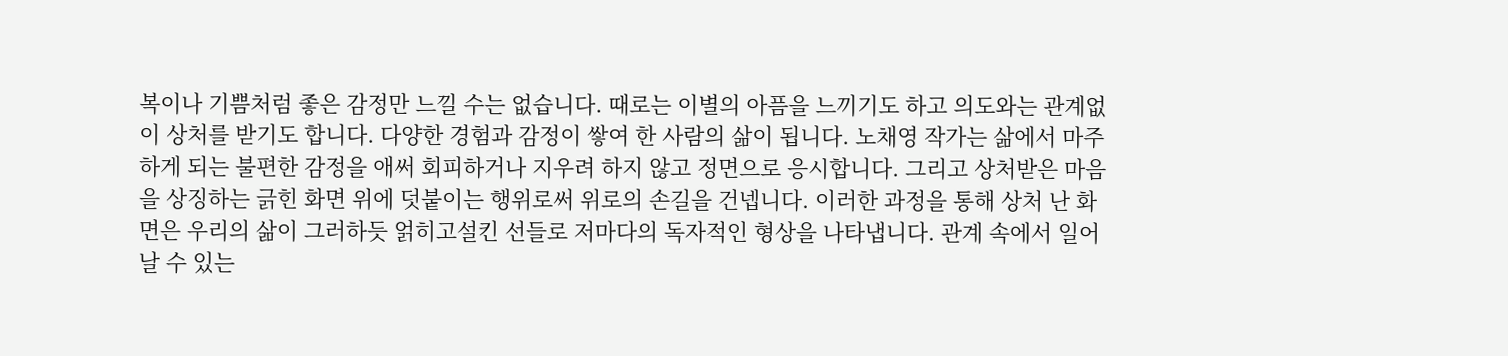복이나 기쁨처럼 좋은 감정만 느낄 수는 없습니다. 때로는 이별의 아픔을 느끼기도 하고 의도와는 관계없이 상처를 받기도 합니다. 다양한 경험과 감정이 쌓여 한 사람의 삶이 됩니다. 노채영 작가는 삶에서 마주하게 되는 불편한 감정을 애써 회피하거나 지우려 하지 않고 정면으로 응시합니다. 그리고 상처받은 마음을 상징하는 긁힌 화면 위에 덧붙이는 행위로써 위로의 손길을 건넵니다. 이러한 과정을 통해 상처 난 화면은 우리의 삶이 그러하듯 얽히고설킨 선들로 저마다의 독자적인 형상을 나타냅니다. 관계 속에서 일어날 수 있는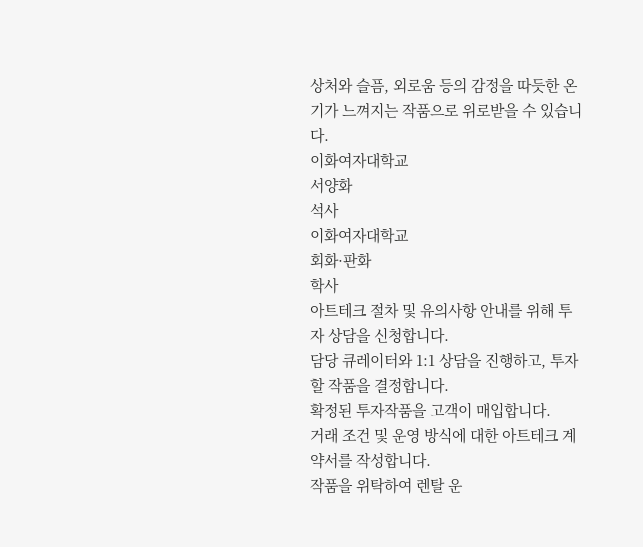상처와 슬픔, 외로움 등의 감정을 따듯한 온기가 느껴지는 작품으로 위로받을 수 있습니다.
이화여자대학교
서양화
석사
이화여자대학교
회화·판화
학사
아트테크 절차 및 유의사항 안내를 위해 투자 상담을 신청합니다.
담당 큐레이터와 1:1 상담을 진행하고, 투자할 작품을 결정합니다.
확정된 투자작품을 고객이 매입합니다.
거래 조건 및 운영 방식에 대한 아트테크 계약서를 작성합니다.
작품을 위탁하여 렌탈 운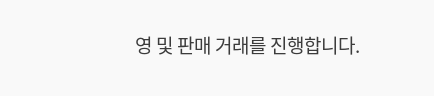영 및 판매 거래를 진행합니다.